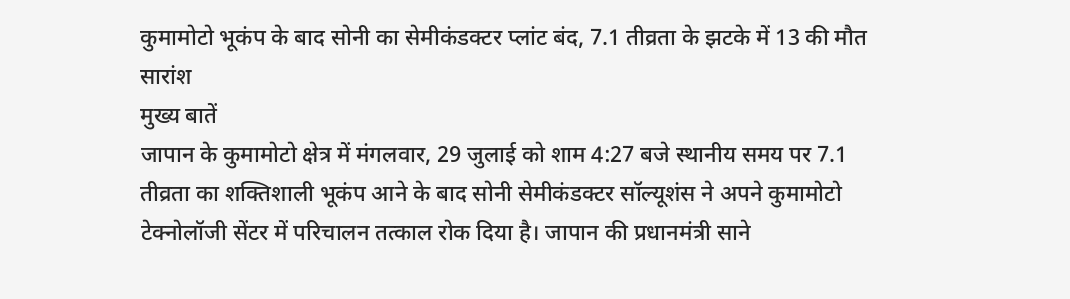कुमामोटो भूकंप के बाद सोनी का सेमीकंडक्टर प्लांट बंद, 7.1 तीव्रता के झटके में 13 की मौत
सारांश
मुख्य बातें
जापान के कुमामोटो क्षेत्र में मंगलवार, 29 जुलाई को शाम 4:27 बजे स्थानीय समय पर 7.1 तीव्रता का शक्तिशाली भूकंप आने के बाद सोनी सेमीकंडक्टर सॉल्यूशंस ने अपने कुमामोटो टेक्नोलॉजी सेंटर में परिचालन तत्काल रोक दिया है। जापान की प्रधानमंत्री साने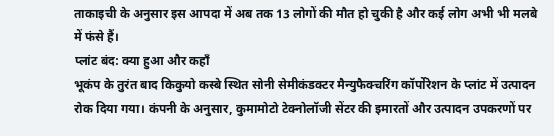ताकाइची के अनुसार इस आपदा में अब तक 13 लोगों की मौत हो चुकी है और कई लोग अभी भी मलबे में फंसे हैं।
प्लांट बंद: क्या हुआ और कहाँ
भूकंप के तुरंत बाद किकुयो कस्बे स्थित सोनी सेमीकंडक्टर मैन्युफैक्चरिंग कॉर्पोरेशन के प्लांट में उत्पादन रोक दिया गया। कंपनी के अनुसार, कुमामोटो टेक्नोलॉजी सेंटर की इमारतों और उत्पादन उपकरणों पर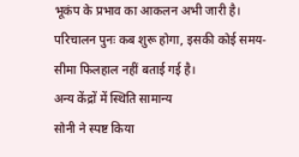भूकंप के प्रभाव का आकलन अभी जारी है। परिचालन पुनः कब शुरू होगा, इसकी कोई समय-सीमा फिलहाल नहीं बताई गई है।
अन्य केंद्रों में स्थिति सामान्य
सोनी ने स्पष्ट किया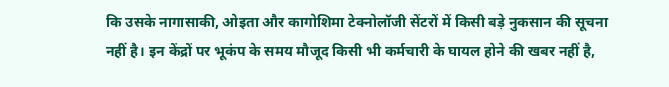कि उसके नागासाकी, ओइता और कागोशिमा टेक्नोलॉजी सेंटरों में किसी बड़े नुकसान की सूचना नहीं है। इन केंद्रों पर भूकंप के समय मौजूद किसी भी कर्मचारी के घायल होने की खबर नहीं है,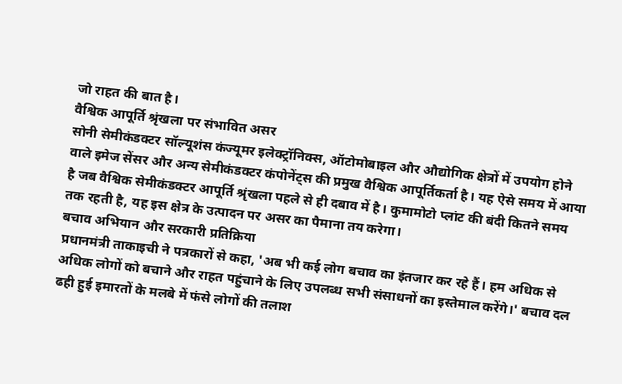जो राहत की बात है।
वैश्विक आपूर्ति श्रृंखला पर संभावित असर
सोनी सेमीकंडक्टर सॉल्यूशंस कंज्यूमर इलेक्ट्रॉनिक्स, ऑटोमोबाइल और औद्योगिक क्षेत्रों में उपयोग होने वाले इमेज सेंसर और अन्य सेमीकंडक्टर कंपोनेंट्स की प्रमुख वैश्विक आपूर्तिकर्ता है। यह ऐसे समय में आया है जब वैश्विक सेमीकंडक्टर आपूर्ति श्रृंखला पहले से ही दबाव में है। कुमामोटो प्लांट की बंदी कितने समय तक रहती है, यह इस क्षेत्र के उत्पादन पर असर का पैमाना तय करेगा।
बचाव अभियान और सरकारी प्रतिक्रिया
प्रधानमंत्री ताकाइची ने पत्रकारों से कहा, 'अब भी कई लोग बचाव का इंतजार कर रहे हैं। हम अधिक से अधिक लोगों को बचाने और राहत पहुंचाने के लिए उपलब्ध सभी संसाधनों का इस्तेमाल करेंगे।' बचाव दल ढही हुई इमारतों के मलबे में फंसे लोगों की तलाश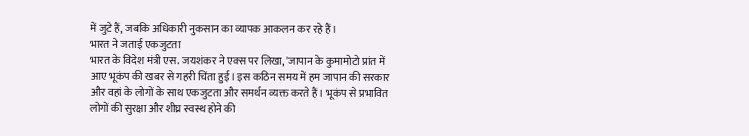में जुटे हैं, जबकि अधिकारी नुकसान का व्यापक आकलन कर रहे हैं।
भारत ने जताई एकजुटता
भारत के विदेश मंत्री एस. जयशंकर ने एक्स पर लिखा, 'जापान के कुमामोटो प्रांत में आए भूकंप की खबर से गहरी चिंता हुई। इस कठिन समय में हम जापान की सरकार और वहां के लोगों के साथ एकजुटता और समर्थन व्यक्त करते हैं। भूकंप से प्रभावित लोगों की सुरक्षा और शीघ्र स्वस्थ होने की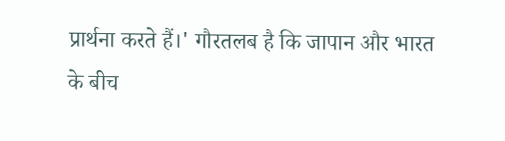प्रार्थना करते हैं।' गौरतलब है कि जापान और भारत के बीच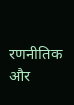रणनीतिक और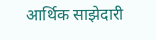आर्थिक साझेदारी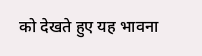को देखते हुए यह भावना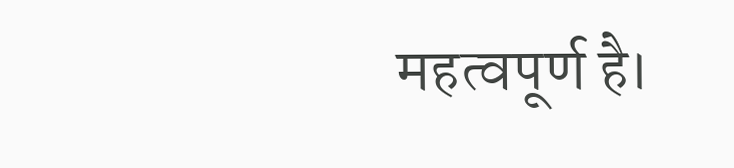महत्वपूर्ण है।